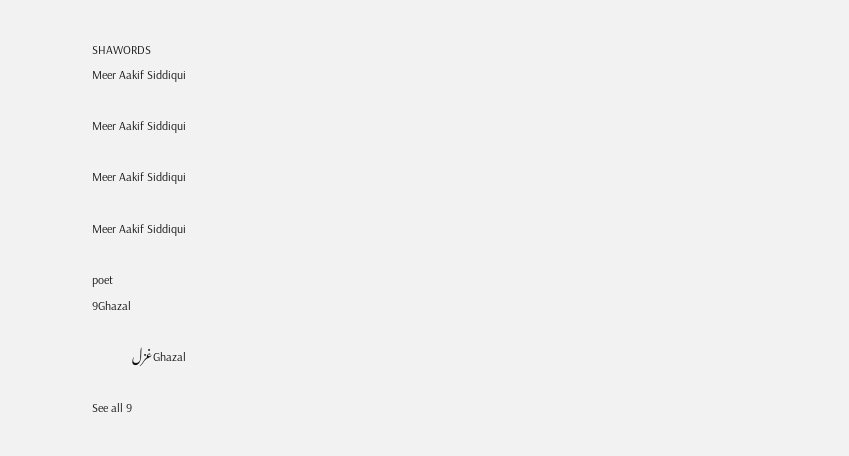SHAWORDS
Meer Aakif Siddiqui

Meer Aakif Siddiqui

Meer Aakif Siddiqui

Meer Aakif Siddiqui

poet
9Ghazal

Ghazalغزل

See all 9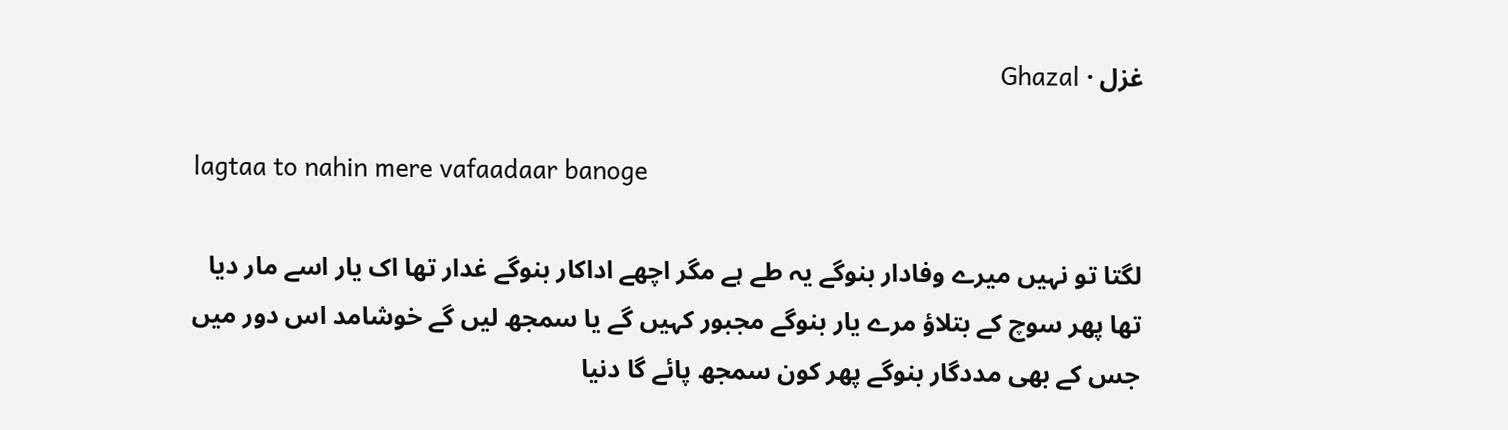غزل · Ghazal

lagtaa to nahin mere vafaadaar banoge

لگتا تو نہیں میرے وفادار بنوگے یہ طے ہے مگر اچھے اداکار بنوگے غدار تھا اک یار اسے مار دیا تھا پھر سوچ کے بتلاؤ مرے یار بنوگے مجبور کہیں گے یا سمجھ لیں گے خوشامد اس دور میں جس کے بھی مددگار بنوگے پھر کون سمجھ پائے گا دنیا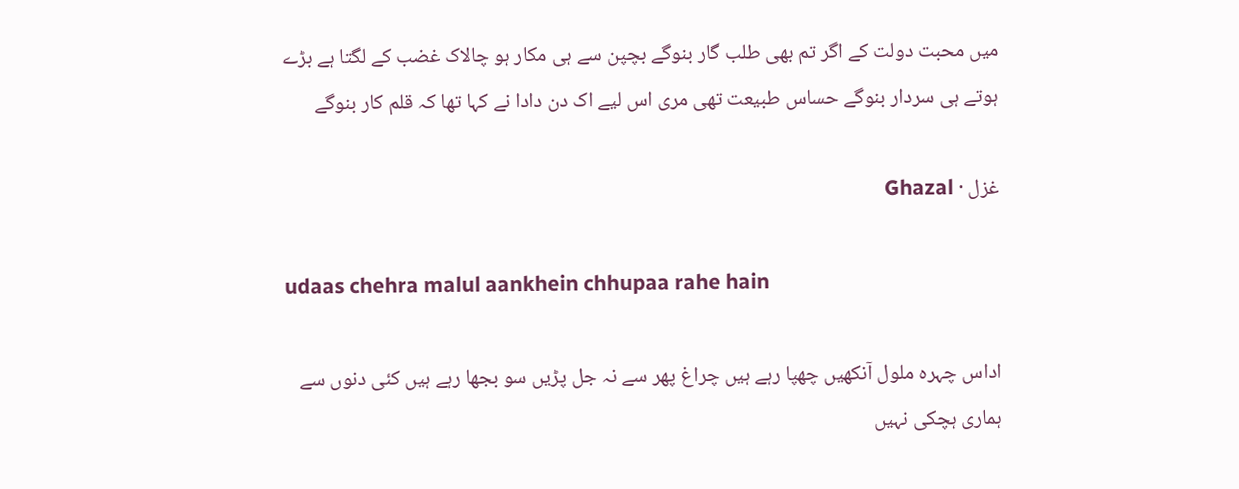میں محبت دولت کے اگر تم بھی طلب گار بنوگے بچپن سے ہی مکار ہو چالاک غضب کے لگتا ہے بڑے ہوتے ہی سردار بنوگے حساس طبیعت تھی مری اس لیے اک دن دادا نے کہا تھا کہ قلم کار بنوگے

غزل · Ghazal

udaas chehra malul aankhein chhupaa rahe hain

اداس چہرہ ملول آنکھیں چھپا رہے ہیں چراغ پھر سے نہ جل پڑیں سو بجھا رہے ہیں کئی دنوں سے ہماری ہچکی نہیں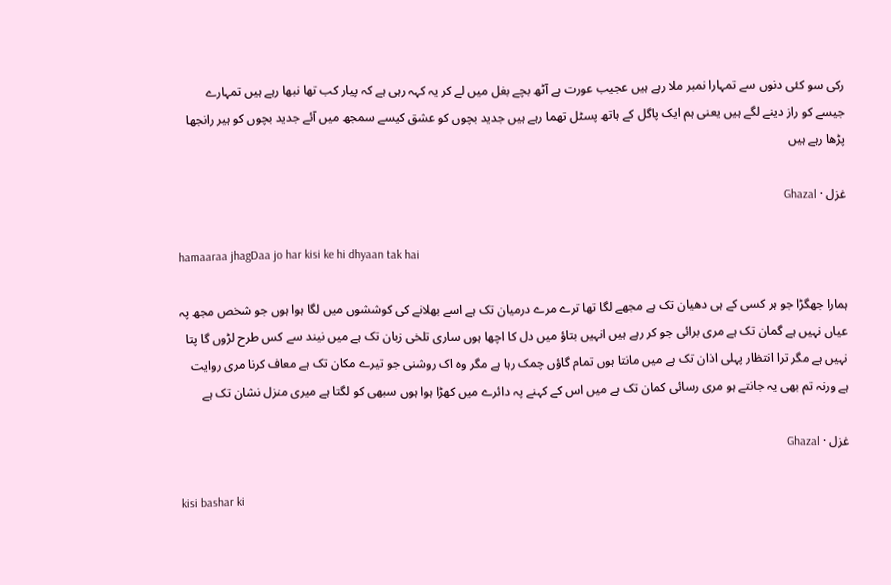رکی سو کئی دنوں سے تمہارا نمبر ملا رہے ہیں عجیب عورت ہے آٹھ بچے بغل میں لے کر یہ کہہ رہی ہے کہ پیار کب تھا نبھا رہے ہیں تمہارے جیسے کو راز دینے لگے ہیں یعنی ہم ایک پاگل کے ہاتھ پسٹل تھما رہے ہیں جدید بچوں کو عشق کیسے سمجھ میں آئے جدید بچوں کو ہیر رانجھا پڑھا رہے ہیں

غزل · Ghazal

hamaaraa jhagDaa jo har kisi ke hi dhyaan tak hai

ہمارا جھگڑا جو ہر کسی کے ہی دھیان تک ہے مجھے لگا تھا ترے مرے درمیان تک ہے اسے بھلانے کی کوششوں میں لگا ہوا ہوں جو شخص مجھ پہ عیاں نہیں ہے گمان تک ہے مری برائی جو کر رہے ہیں انہیں بتاؤ میں دل کا اچھا ہوں ساری تلخی زبان تک ہے میں نیند سے کس طرح لڑوں گا پتا نہیں ہے مگر ترا انتظار پہلی اذان تک ہے میں مانتا ہوں تمام گاؤں چمک رہا ہے مگر وہ اک روشنی جو تیرے مکان تک ہے معاف کرنا مری روایت ہے ورنہ تم بھی یہ جانتے ہو مری رسائی کمان تک ہے میں اس کے کہنے پہ دائرے میں کھڑا ہوا ہوں سبھی کو لگتا ہے میری منزل نشان تک ہے

غزل · Ghazal

kisi bashar ki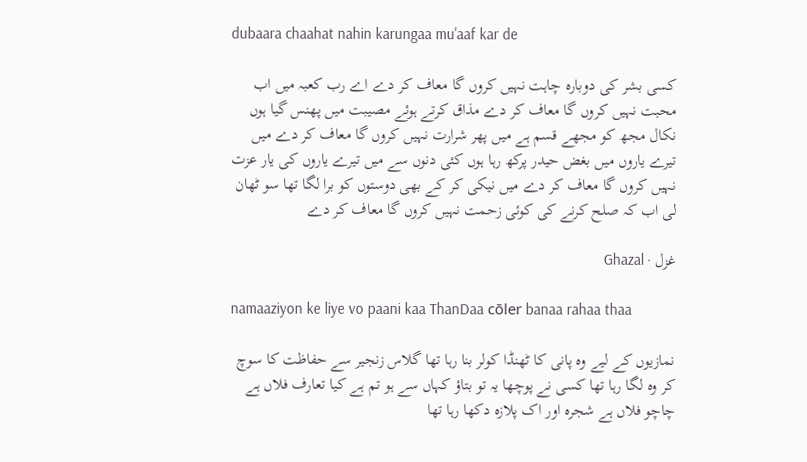dubaara chaahat nahin karungaa mu'aaf kar de

کسی بشر کی دوبارہ چاہت نہیں کروں گا معاف کر دے اے رب کعبہ میں اب محبت نہیں کروں گا معاف کر دے مذاق کرتے ہوئے مصیبت میں پھنس گیا ہوں نکال مجھ کو مجھے قسم ہے میں پھر شرارت نہیں کروں گا معاف کر دے میں تیرے یاروں میں بغض حیدر پرکھ رہا ہوں کئی دنوں سے میں تیرے یاروں کی یار عزت نہیں کروں گا معاف کر دے میں نیکی کر کے بھی دوستوں کو برا لگا تھا سو ٹھان لی اب کہ صلح کرنے کی کوئی زحمت نہیں کروں گا معاف کر دے

غزل · Ghazal

namaaziyon ke liye vo paani kaa ThanDaa cōler banaa rahaa thaa

نمازیوں کے لیے وہ پانی کا ٹھنڈا کولر بنا رہا تھا گلاس زنجیر سے حفاظت کا سوچ کر وہ لگا رہا تھا کسی نے پوچھا یہ تو بتاؤ کہاں سے ہو تم ہے کیا تعارف فلاں ہے چاچو فلاں ہے شجرہ اور اک پلازہ دکھا رہا تھا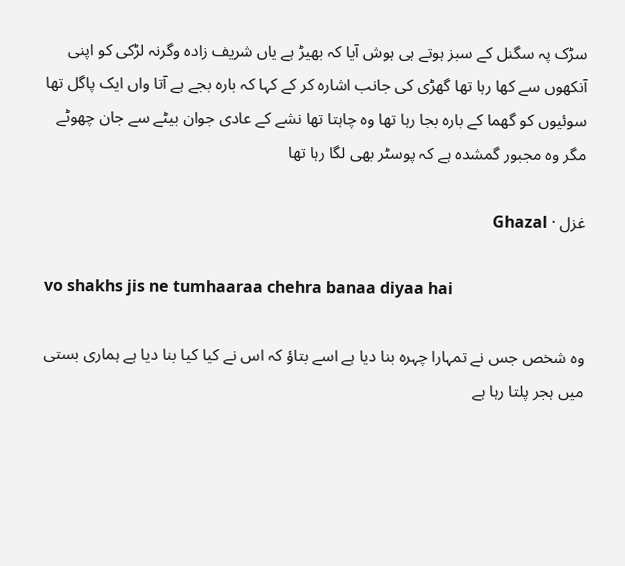سڑک پہ سگنل کے سبز ہوتے ہی ہوش آیا کہ بھیڑ ہے یاں شریف زادہ وگرنہ لڑکی کو اپنی آنکھوں سے کھا رہا تھا گھڑی کی جانب اشارہ کر کے کہا کہ بارہ بجے ہے آتا واں ایک پاگل تھا سوئیوں کو گھما کے بارہ بجا رہا تھا وہ چاہتا تھا نشے کے عادی جوان بیٹے سے جان چھوٹے مگر وہ مجبور گمشدہ ہے کہ پوسٹر بھی لگا رہا تھا

غزل · Ghazal

vo shakhs jis ne tumhaaraa chehra banaa diyaa hai

وہ شخص جس نے تمہارا چہرہ بنا دیا ہے اسے بتاؤ کہ اس نے کیا کیا بنا دیا ہے ہماری بستی میں ہجر پلتا رہا ہے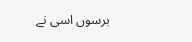برسوں اسی نے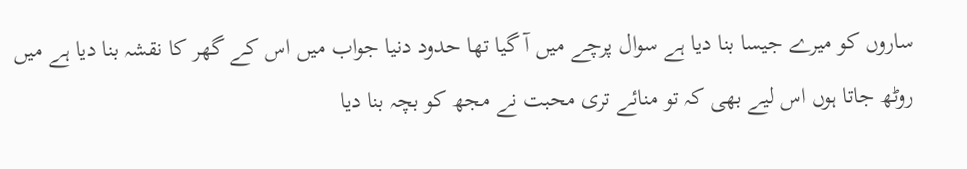ساروں کو میرے جیسا بنا دیا ہے سوال پرچے میں آ گیا تھا حدود دنیا جواب میں اس کے گھر کا نقشہ بنا دیا ہے میں روٹھ جاتا ہوں اس لیے بھی کہ تو منائے تری محبت نے مجھ کو بچہ بنا دیا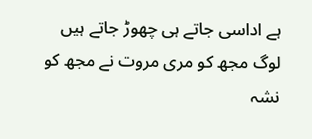ہے اداسی جاتے ہی چھوڑ جاتے ہیں لوگ مجھ کو مری مروت نے مجھ کو نشہ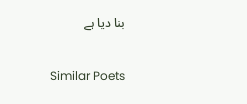بنا دیا ہے

Similar Poets